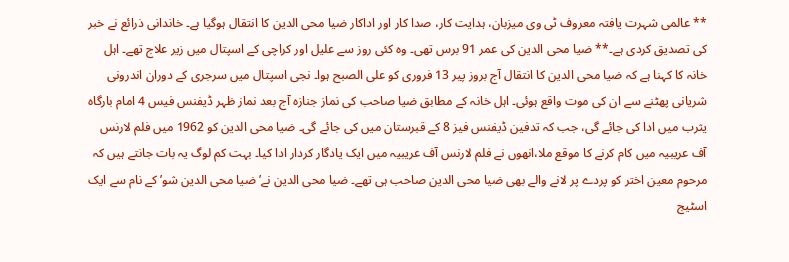** عالمی شہرت یافتہ معروف ٹی وی میزبان، ہدایت کار، صدا کار اور اداکار ضیا محی الدین کا انتقال ہوگیا ہے۔ خاندانی ذرائع نے خبر کی تصدیق کردی ہے۔** ضیا محی الدین کی عمر 91 برس تھی۔ وہ کئی روز سے علیل اور کراچی کے اسپتال میں زیر علاج تھے۔ اہل خانہ کا کہنا ہے کہ ضیا محی الدین کا انتقال آج بروز پیر 13 فروری کو علی الصبح ہوا۔ نجی اسپتال میں سرجری کے دوران اندرونی شریانی پھٹنے سے ان کی موت واقع ہوئی۔ اہل خانہ کے مطابق ضیا صاحب کی نماز جنازہ آج بعد نماز ظہر ڈیفنس فیس 4 امام بارگاہ یثرب میں ادا کی جائے گی، جب کہ تدفین ڈیفنس فیز 8 کے قبرستان میں کی جائے گی۔ ضیا محی الدین کو 1962 میں فلم لارنس آف عریبیہ میں کام کرنے کا موقع ملا،انھوں نے فلم لارنس آف عریبیہ میں ایک یادگار کردار ادا کیا۔ بہت کم لوگ یہ بات جانتے ہیں کہ مرحوم معین اختر کو پردے پر لانے والے بھی ضیا محی الدین صاحب ہی تھے۔ ضیا محی الدین نے’ضیا محی الدین شو’ کے نام سے ایک اسٹیج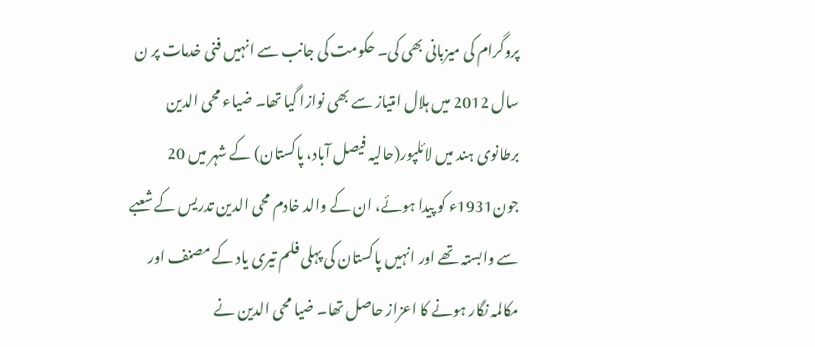پروگرام کی میزبانی بھی کی۔ حکومت کی جانب سے انہیں فنی خدمات پر ن سال 2012 میں ہلال امتیاز سے بھی نوازا گیا تھا۔ ضیاء محی الدین برطانوی ہند میں لائلپور(حالیہ فیصل آباد، پاکستان) کے شہر میں 20 جون1931ء کو پیدا ہوئے، ان کے والد خادم محی الدین تدریس کے شعبے سے وابستہ تھے اور انہیں پاکستان کی پہلی فلم تیری یاد کے مصنف اور مکالمہ نگار ہونے کا اعزاز حاصل تھا۔ ضیا محی الدین نے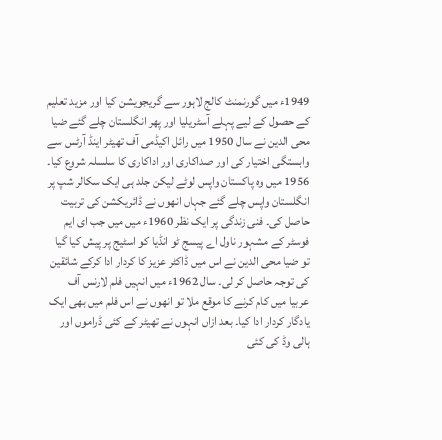1949ء میں گورنمنٹ کالج لاہور سے گریجویشن کیا اور مزید تعلیم کے حصول کے لیے پہلے آسٹریلیا اور پھر انگلستان چلے گئے ضیا محی الدین نے سال 1950 میں رائل اکیڈمی آف تھیٹر اینڈ آرٹس سے وابستگی اختیار کی اور صداکاری اور اداکاری کا سلسلہ شروع کیا۔ 1956 میں وہ پاکستان واپس لوٹے لیکن جلد ہی ایک سکالر شپ پر انگلستان واپس چلے گئے جہاں انھوں نے ڈائریکشن کی تربیت حاصل کی۔ فنی زندگی پر ایک نظر 1960ء میں میں جب ای ایم فوسٹر کے مشہور ناول اے پیسج ٹو انڈیا کو اسٹیج پر پیش کیا گیا تو ضیا محی الدین نے اس میں ڈاکٹر عزیز کا کردار ادا کرکے شائقین کی توجہ حاصل کر لی۔ سال 1962ء میں انہیں فلم لارنس آف عربیا میں کام کرنے کا موقع ملا تو انھوں نے اس فلم میں بھی ایک یادگار کردار ادا کیا۔ بعد ازاں انہوں نے تھیٹر کے کئی ڈراموں اور ہالی وڈ کی کئی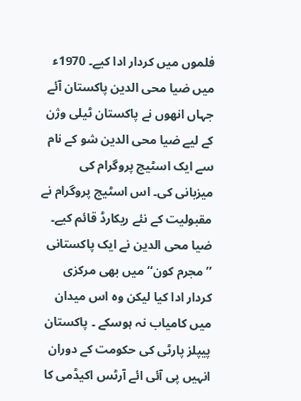فلموں میں کردار ادا کیے۔ 1970ء میں ضیا محی الدین پاکستان آئے جہاں انھوں نے پاکستان ٹیلی وژن کے لیے ضیا محی الدین شو کے نام سے ایک اسٹیج پروگرام کی میزبانی کی۔ اس اسٹیج پروگرام نے مقبولیت کے نئے ریکارڈ قائم کیے۔ ضیا محی الدین نے ایک پاکستانی ’’مجرم کون‘‘ میں بھی مرکزی کردار ادا کیا لیکن وہ اس میدان میں کامیاب نہ ہوسکے ۔ پاکستان پیپلز پارٹی کی حکومت کے دوران انہیں پی آئی ائے آرٹس اکیڈمی کا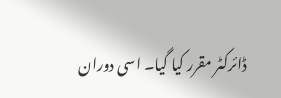ڈائرکٹر مقرر کیا گیا۔ اسی دوران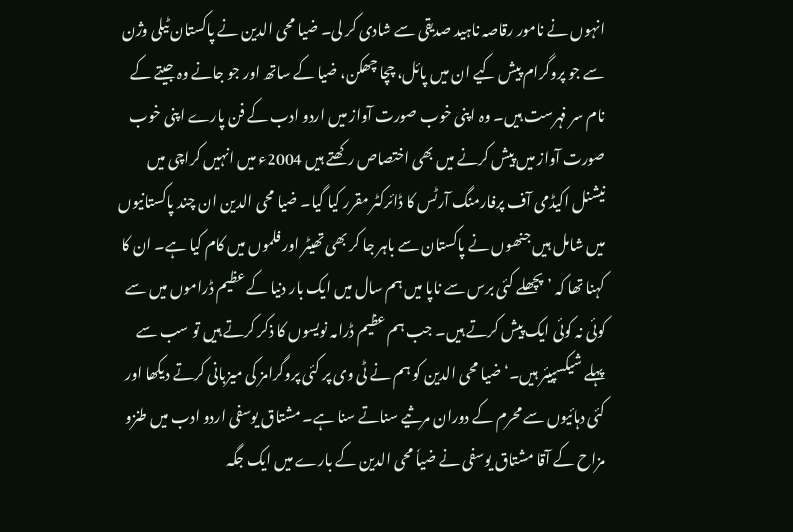انہوں نے نامور رقاصہ ناہید صدیقی سے شادی کر لی۔ ضیا محی الدین نے پاکستان ٹیلی وژن سے جو پروگرام پیش کیے ان میں پائل، چچا چھکن، ضیا کے ساتھ اور جو جانے وہ جیتے کے نام سر فہرست ہیں۔ وہ اپنی خوب صورت آواز میں اردو ادب کے فن پارے اپنی خوب صورت آواز میں پیش کرنے میں بھی اختصاص رکھتے ہیں 2004ء میں انہیں کراچی میں نیشنل اکیڈمی آف پرفارمنگ آرٹس کا ڈائرکٹر مقرر کیا گیا۔ ضیا محی الدین ان چند پاکستانیوں میں شامل ہیں جنھوں نے پاکستان سے باہر جا کر بھی تھیٹر اور فلموں میں کام کیا ہے۔ ان کا کہنا تھا کہ ’پچھلے کئی برس سے ناپا میں ہم سال میں ایک بار دنیا کے عظیم ڈراموں میں سے کوئی نہ کوئی ایک پیش کرتے ہیں۔ جب ہم عظیم ڈرامہ نویسوں کا ذکر کرتے ہیں تو سب سے پہلے شیکسپیئر ہیں۔‘ ضیا محی الدین کو ہم نے ٹی وی پر کئی پروگرامز کی میزبانی کرتے دیکھا اور کئی دہائیوں سے محرم کے دوران مرثیے سناتے سنا ہے۔ مشتاق یوسفی اردو ادب میں طنزو مزاح کے آقا مشتاق یوسفی نے ضیاٗ محی الدین کے بارے میں ایک جگہ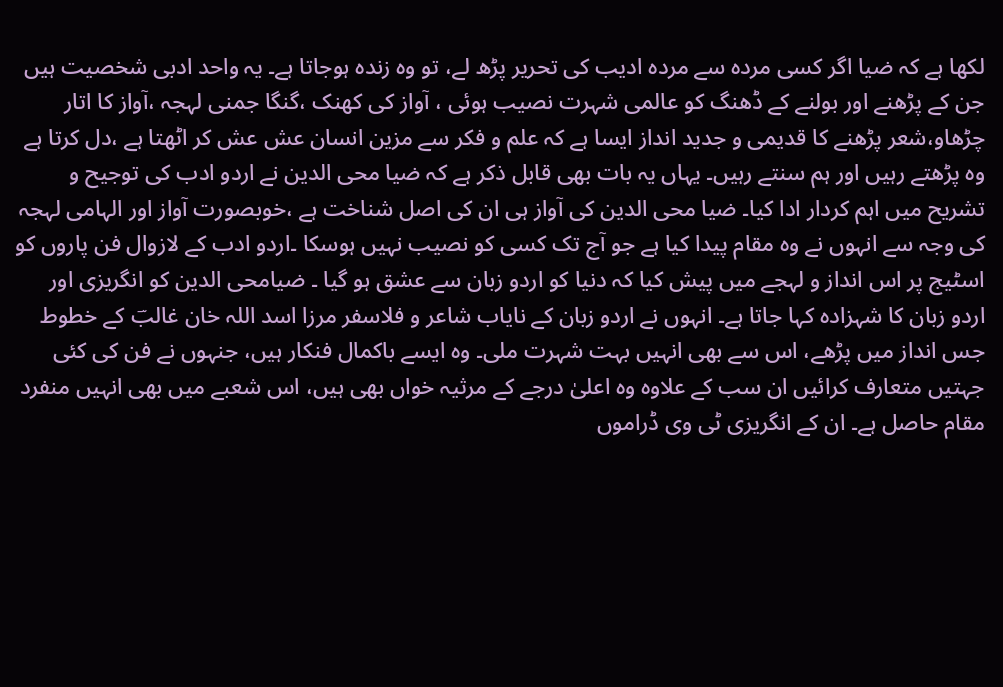لکھا ہے کہ ضیا اگر کسی مردہ سے مردہ ادیب کی تحریر پڑھ لے، تو وہ زندہ ہوجاتا ہے۔ یہ واحد ادبی شخصیت ہیں جن کے پڑھنے اور بولنے کے ڈھنگ کو عالمی شہرت نصیب ہوئی ، آواز کی کھنک ،گنگا جمنی لہجہ ،آواز کا اتار چڑھاو،شعر پڑھنے کا قدیمی و جدید انداز ایسا ہے کہ علم و فکر سے مزین انسان عش عش کر اٹھتا ہے ،دل کرتا ہے وہ پڑھتے رہیں اور ہم سنتے رہیں۔ یہاں یہ بات بھی قابل ذکر ہے کہ ضیا محی الدین نے اردو ادب کی توجیح و تشریح میں اہم کردار ادا کیا۔ ضیا محی الدین کی آواز ہی ان کی اصل شناخت ہے ،خوبصورت آواز اور الہامی لہجہ کی وجہ سے انہوں نے وہ مقام پیدا کیا ہے جو آج تک کسی کو نصیب نہیں ہوسکا ۔اردو ادب کے لازوال فن پاروں کو اسٹیج پر اس انداز و لہجے میں پیش کیا کہ دنیا کو اردو زبان سے عشق ہو گیا ۔ ضیامحی الدین کو انگریزی اور اردو زبان کا شہزادہ کہا جاتا ہے۔ انہوں نے اردو زبان کے نایاب شاعر و فلاسفر مرزا اسد اللہ خان غالبؔ کے خطوط جس انداز میں پڑھے، اس سے بھی انہیں بہت شہرت ملی۔ وہ ایسے باکمال فنکار ہیں، جنہوں نے فن کی کئی جہتیں متعارف کرائیں ان سب کے علاوہ وہ اعلیٰ درجے کے مرثیہ خواں بھی ہیں، اس شعبے میں بھی انہیں منفرد مقام حاصل ہے۔ ان کے انگریزی ٹی وی ڈراموں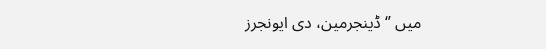میں ’‘ ڈینجرمین، دی ایونجرز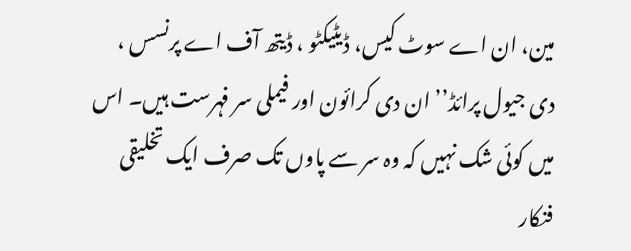مین، ان اے سوٹ کیس، ڈیٹیکٹو ، ڈیتھ آف اے پرنسس ، دی جیول پرائڈ’’ ان دی کرائون اور فیملی سر فہرست ہیں۔ اس میں کوئی شک نہیں کہ وہ سر سے پاوں تک صرف ایک تخلیقی فنکار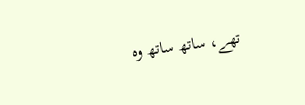تھے، ساتھ ساتھ وہ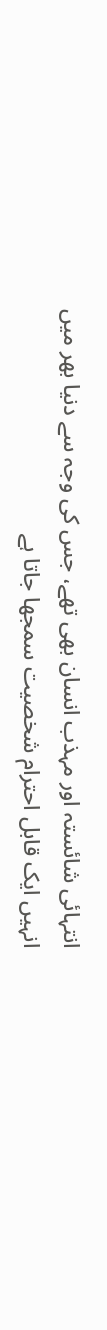انتہائی شائستہ اور مہذب انسان بھی تھے، جس کی وجہ سے دنیا بھر میں انہیں ایک قابل احترام شخصیت سمجھا جاتا ہے